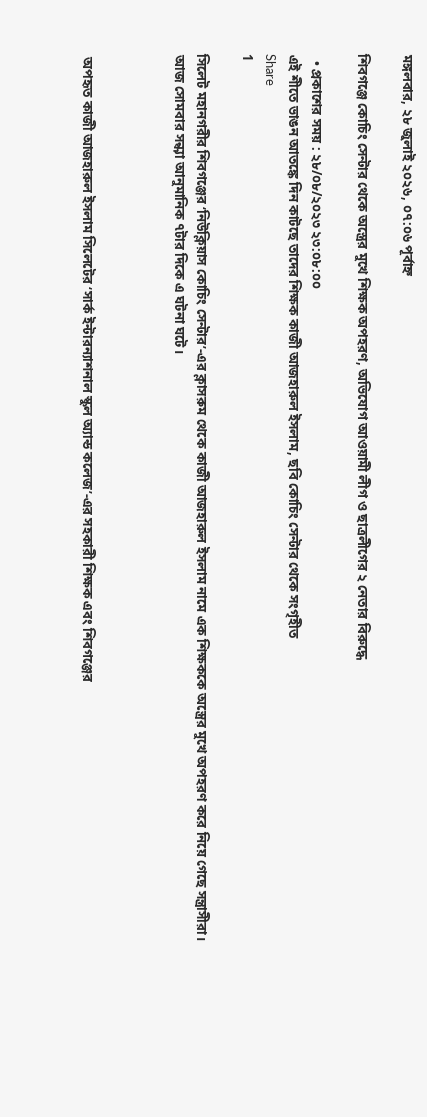মঙ্গলবার, ২৮ জুলাই ২০২৬, ০৭:০৬ পূর্বাহ্ন

শিবগঞ্জে কোচিং সেন্টার থেকে অস্ত্রের মুখে শিক্ষক অপহরণ, অভিযোগ আওয়ামী লীগ ও ছাত্রলীগের ২ নেতার বিরুদ্ধে

  • প্রকাশের সময় : ২৮/০৮/২০২৩ ২৩:০৮:০০
এই শীতে ভাঙন আতঙ্কে দিন কাটছে তাদের শিক্ষক কাজী আজহারুল ইসলাম, ছবি কোচিং সেন্টার থেকে সংগৃহীত
Share
1

সিলেট মহানগরীর শিবগঞ্জের ‘নিউক্লিয়াস কোচিং সেন্টার’-এর ক্লাসরুম থেকে কাজী আজহারুল ইসলাম নামে এক শিক্ষককে অস্ত্রের মুখে অপহরণ করে নিয়ে গেছে সন্ত্রাসীরা। আজ সোমবার সন্ধ্যা আনুমানিক ৭টার দিকে এ ঘটনা ঘটে।



 অপহৃত কাজী আজহারুল ইসলাম সিলেটের ‘সার্ক ইন্টারন্যাশনাল স্কুল অ্যান্ড কলেজ’-এর সহকারী শিক্ষক এবং শিবগঞ্জের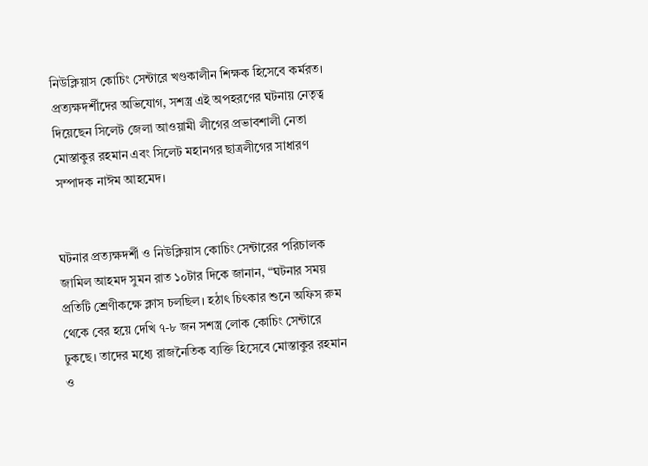নিউক্লিয়াস কোচিং সেন্টারে খণ্ডকালীন শিক্ষক হিসেবে কর্মরত। প্রত্যক্ষদর্শীদের অভিযোগ, সশস্ত্র এই অপহরণের ঘটনায় নেতৃত্ব দিয়েছেন সিলেট জেলা আওয়ামী লীগের প্রভাবশালী নেতা মোস্তাকুর রহমান এবং সিলেট মহানগর ছাত্রলীগের সাধারণ সম্পাদক নাঈম আহমেদ।


ঘটনার প্রত্যক্ষদর্শী ও নিউক্লিয়াস কোচিং সেন্টারের পরিচালক জামিল আহমদ সুমন রাত ১০টার দিকে জানান, “ঘটনার সময় প্রতিটি শ্রেণীকক্ষে ক্লাস চলছিল। হঠাৎ চিৎকার শুনে অফিস রুম থেকে বের হয়ে দেখি ৭-৮ জন সশস্ত্র লোক কোচিং সেন্টারে ঢুকছে। তাদের মধ্যে রাজনৈতিক ব্যক্তি হিসেবে মোস্তাকুর রহমান ও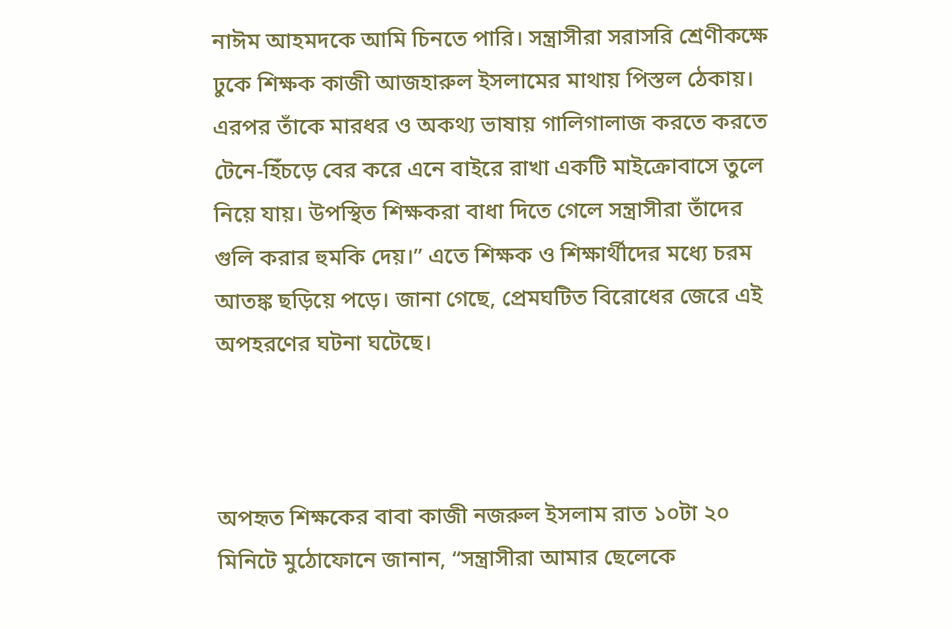নাঈম আহমদকে আমি চিনতে পারি। সন্ত্রাসীরা সরাসরি শ্রেণীকক্ষে ঢুকে শিক্ষক কাজী আজহারুল ইসলামের মাথায় পিস্তল ঠেকায়। এরপর তাঁকে মারধর ও অকথ্য ভাষায় গালিগালাজ করতে করতে টেনে-হিঁচড়ে বের করে এনে বাইরে রাখা একটি মাইক্রোবাসে তুলে নিয়ে যায়। উপস্থিত শিক্ষকরা বাধা দিতে গেলে সন্ত্রাসীরা তাঁদের গুলি করার হুমকি দেয়।” এতে শিক্ষক ও শিক্ষার্থীদের মধ্যে চরম আতঙ্ক ছড়িয়ে পড়ে। জানা গেছে, প্রেমঘটিত বিরোধের জেরে এই অপহরণের ঘটনা ঘটেছে।



অপহৃত শিক্ষকের বাবা কাজী নজরুল ইসলাম রাত ১০টা ২০ মিনিটে মুঠোফোনে জানান, “সন্ত্রাসীরা আমার ছেলেকে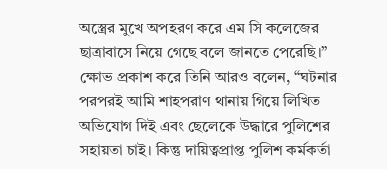অস্ত্রের মুখে অপহরণ করে এম সি কলেজের ছাত্রাবাসে নিয়ে গেছে বলে জানতে পেরেছি।” ক্ষোভ প্রকাশ করে তিনি আরও বলেন, “ঘটনার পরপরই আমি শাহপরাণ থানায় গিয়ে লিখিত অভিযোগ দিই এবং ছেলেকে উদ্ধারে পুলিশের সহায়তা চাই। কিন্তু দায়িত্বপ্রাপ্ত পুলিশ কর্মকর্তা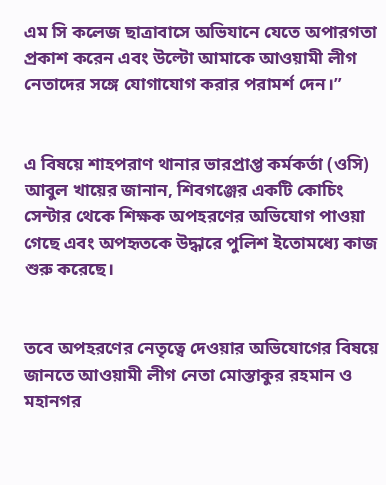এম সি কলেজ ছাত্রাবাসে অভিযানে যেতে অপারগতা প্রকাশ করেন এবং উল্টো আমাকে আওয়ামী লীগ নেতাদের সঙ্গে যোগাযোগ করার পরামর্শ দেন।”


এ বিষয়ে শাহপরাণ থানার ভারপ্রাপ্ত কর্মকর্তা (ওসি) আবুল খায়ের জানান, শিবগঞ্জের একটি কোচিং সেন্টার থেকে শিক্ষক অপহরণের অভিযোগ পাওয়া গেছে এবং অপহৃতকে উদ্ধারে পুলিশ ইতোমধ্যে কাজ শুরু করেছে।


তবে অপহরণের নেতৃত্বে দেওয়ার অভিযোগের বিষয়ে জানতে আওয়ামী লীগ নেতা মোস্তাকুর রহমান ও মহানগর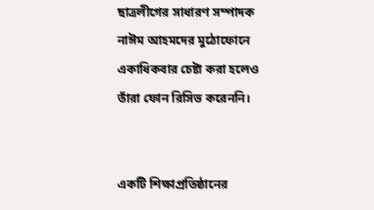ছাত্রলীগের সাধারণ সম্পাদক নাঈম আহমদের মুঠোফোনে একাধিকবার চেষ্টা করা হলেও তাঁরা ফোন রিসিভ করেননি।


একটি শিক্ষাপ্রতিষ্ঠানের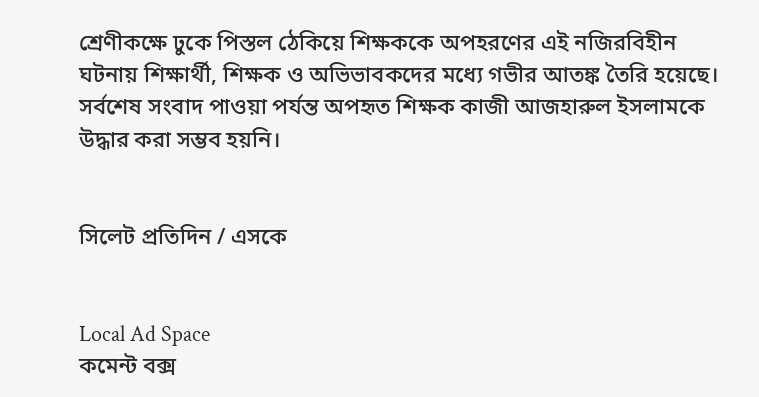শ্রেণীকক্ষে ঢুকে পিস্তল ঠেকিয়ে শিক্ষককে অপহরণের এই নজিরবিহীন ঘটনায় শিক্ষার্থী, শিক্ষক ও অভিভাবকদের মধ্যে গভীর আতঙ্ক তৈরি হয়েছে। সর্বশেষ সংবাদ পাওয়া পর্যন্ত অপহৃত শিক্ষক কাজী আজহারুল ইসলামকে উদ্ধার করা সম্ভব হয়নি।


সিলেট প্রতিদিন / এসকে


Local Ad Space
কমেন্ট বক্স